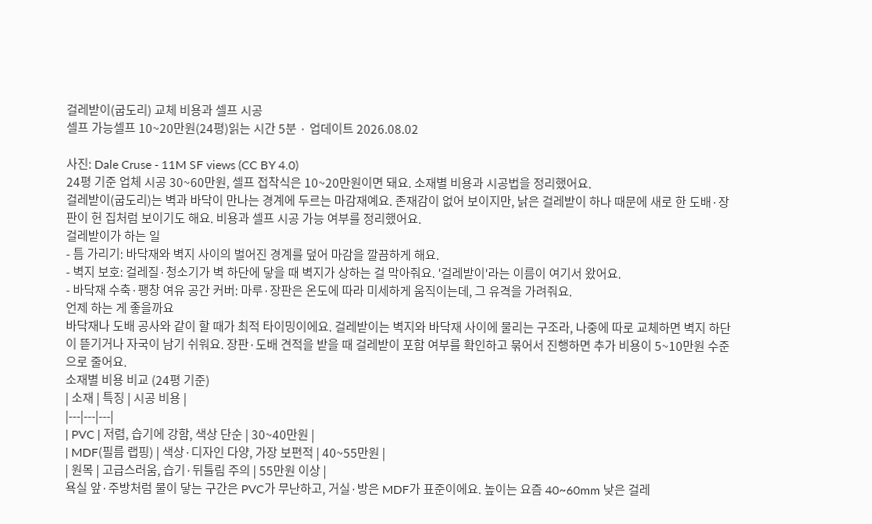걸레받이(굽도리) 교체 비용과 셀프 시공
셀프 가능셀프 10~20만원(24평)읽는 시간 5분 · 업데이트 2026.08.02

사진: Dale Cruse - 11M SF views (CC BY 4.0)
24평 기준 업체 시공 30~60만원, 셀프 접착식은 10~20만원이면 돼요. 소재별 비용과 시공법을 정리했어요.
걸레받이(굽도리)는 벽과 바닥이 만나는 경계에 두르는 마감재예요. 존재감이 없어 보이지만, 낡은 걸레받이 하나 때문에 새로 한 도배·장판이 헌 집처럼 보이기도 해요. 비용과 셀프 시공 가능 여부를 정리했어요.
걸레받이가 하는 일
- 틈 가리기: 바닥재와 벽지 사이의 벌어진 경계를 덮어 마감을 깔끔하게 해요.
- 벽지 보호: 걸레질·청소기가 벽 하단에 닿을 때 벽지가 상하는 걸 막아줘요. '걸레받이'라는 이름이 여기서 왔어요.
- 바닥재 수축·팽창 여유 공간 커버: 마루·장판은 온도에 따라 미세하게 움직이는데, 그 유격을 가려줘요.
언제 하는 게 좋을까요
바닥재나 도배 공사와 같이 할 때가 최적 타이밍이에요. 걸레받이는 벽지와 바닥재 사이에 물리는 구조라, 나중에 따로 교체하면 벽지 하단이 뜯기거나 자국이 남기 쉬워요. 장판·도배 견적을 받을 때 걸레받이 포함 여부를 확인하고 묶어서 진행하면 추가 비용이 5~10만원 수준으로 줄어요.
소재별 비용 비교 (24평 기준)
| 소재 | 특징 | 시공 비용 |
|---|---|---|
| PVC | 저렴, 습기에 강함, 색상 단순 | 30~40만원 |
| MDF(필름 랩핑) | 색상·디자인 다양, 가장 보편적 | 40~55만원 |
| 원목 | 고급스러움, 습기·뒤틀림 주의 | 55만원 이상 |
욕실 앞·주방처럼 물이 닿는 구간은 PVC가 무난하고, 거실·방은 MDF가 표준이에요. 높이는 요즘 40~60mm 낮은 걸레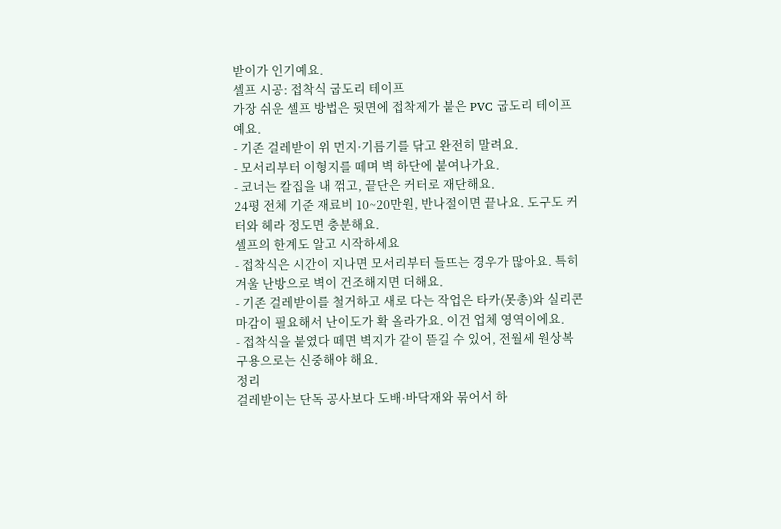받이가 인기예요.
셀프 시공: 접착식 굽도리 테이프
가장 쉬운 셀프 방법은 뒷면에 접착제가 붙은 PVC 굽도리 테이프예요.
- 기존 걸레받이 위 먼지·기름기를 닦고 완전히 말려요.
- 모서리부터 이형지를 떼며 벽 하단에 붙여나가요.
- 코너는 칼집을 내 꺾고, 끝단은 커터로 재단해요.
24평 전체 기준 재료비 10~20만원, 반나절이면 끝나요. 도구도 커터와 헤라 정도면 충분해요.
셀프의 한계도 알고 시작하세요
- 접착식은 시간이 지나면 모서리부터 들뜨는 경우가 많아요. 특히 겨울 난방으로 벽이 건조해지면 더해요.
- 기존 걸레받이를 철거하고 새로 다는 작업은 타카(못총)와 실리콘 마감이 필요해서 난이도가 확 올라가요. 이건 업체 영역이에요.
- 접착식을 붙였다 떼면 벽지가 같이 뜯길 수 있어, 전월세 원상복구용으로는 신중해야 해요.
정리
걸레받이는 단독 공사보다 도배·바닥재와 묶어서 하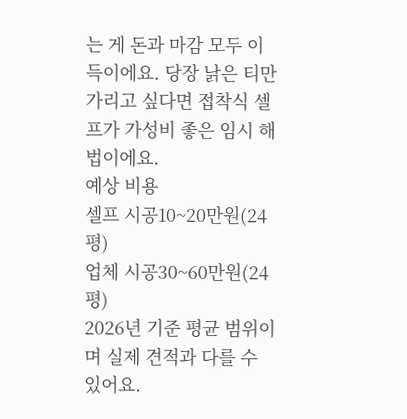는 게 돈과 마감 모두 이득이에요. 당장 낡은 티만 가리고 싶다면 접착식 셀프가 가성비 좋은 임시 해법이에요.
예상 비용
셀프 시공10~20만원(24평)
업체 시공30~60만원(24평)
2026년 기준 평균 범위이며 실제 견적과 다를 수 있어요.